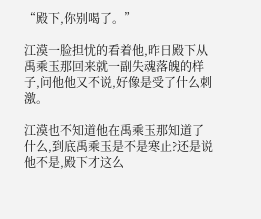“殿下,你别喝了。”

江漠一脸担忧的看着他,昨日殿下从禹乘玉那回来就一副失魂落魄的样子,问他他又不说,好像是受了什么刺激。

江漠也不知道他在禹乘玉那知道了什么,到底禹乘玉是不是寒止?还是说他不是,殿下才这么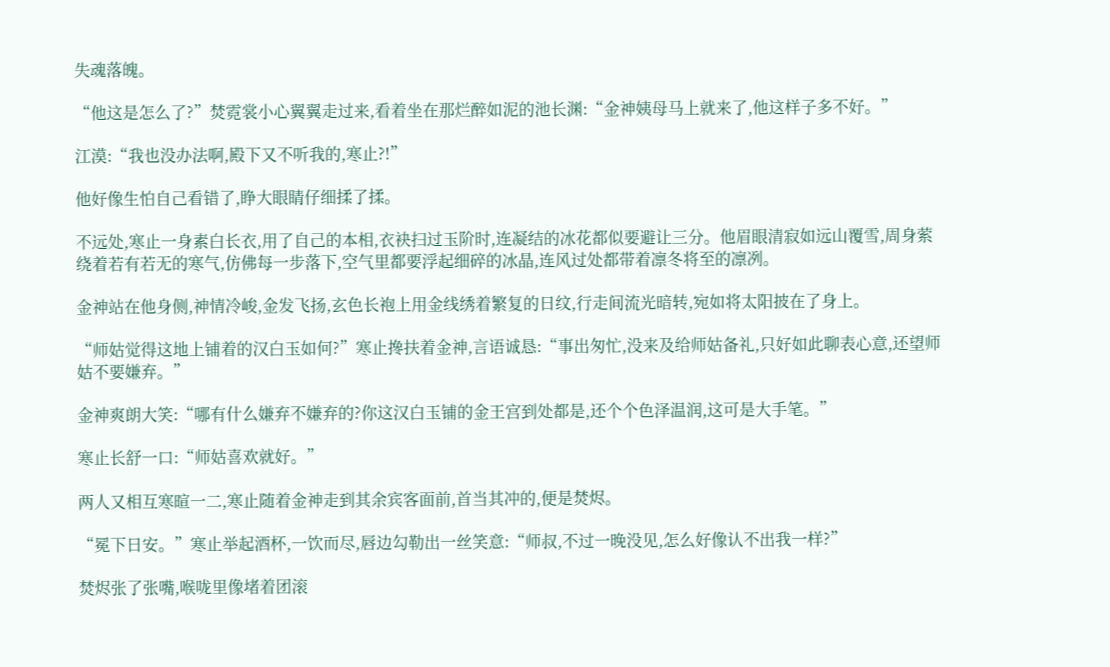失魂落魄。

“他这是怎么了?”焚霓裳小心翼翼走过来,看着坐在那烂醉如泥的池长渊:“金神姨母马上就来了,他这样子多不好。”

江漠:“我也没办法啊,殿下又不听我的,寒止?!”

他好像生怕自己看错了,睁大眼睛仔细揉了揉。

不远处,寒止一身素白长衣,用了自己的本相,衣袂扫过玉阶时,连凝结的冰花都似要避让三分。他眉眼清寂如远山覆雪,周身萦绕着若有若无的寒气,仿佛每一步落下,空气里都要浮起细碎的冰晶,连风过处都带着凛冬将至的凛冽。

金神站在他身侧,神情冷峻,金发飞扬,玄色长袍上用金线绣着繁复的日纹,行走间流光暗转,宛如将太阳披在了身上。

“师姑觉得这地上铺着的汉白玉如何?”寒止搀扶着金神,言语诚恳:“事出匆忙,没来及给师姑备礼,只好如此聊表心意,还望师姑不要嫌弃。”

金神爽朗大笑:“哪有什么嫌弃不嫌弃的?你这汉白玉铺的金王宫到处都是,还个个色泽温润,这可是大手笔。”

寒止长舒一口:“师姑喜欢就好。”

两人又相互寒暄一二,寒止随着金神走到其余宾客面前,首当其冲的,便是焚烬。

“冕下日安。”寒止举起酒杯,一饮而尽,唇边勾勒出一丝笑意:“师叔,不过一晚没见,怎么好像认不出我一样?”

焚烬张了张嘴,喉咙里像堵着团滚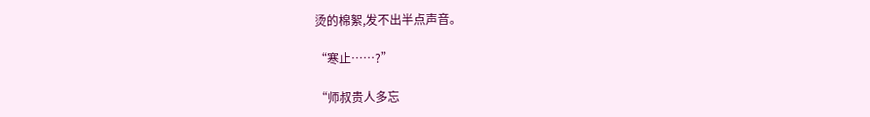烫的棉絮,发不出半点声音。

“寒止……?”

“师叔贵人多忘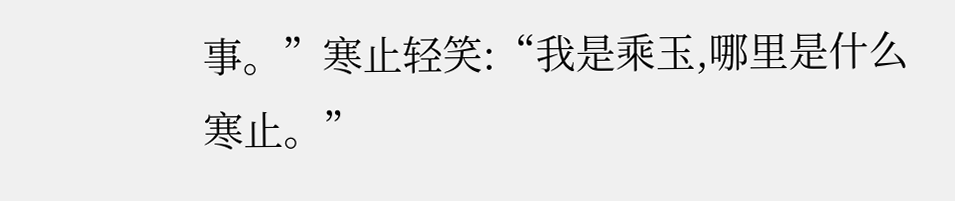事。”寒止轻笑:“我是乘玉,哪里是什么寒止。”